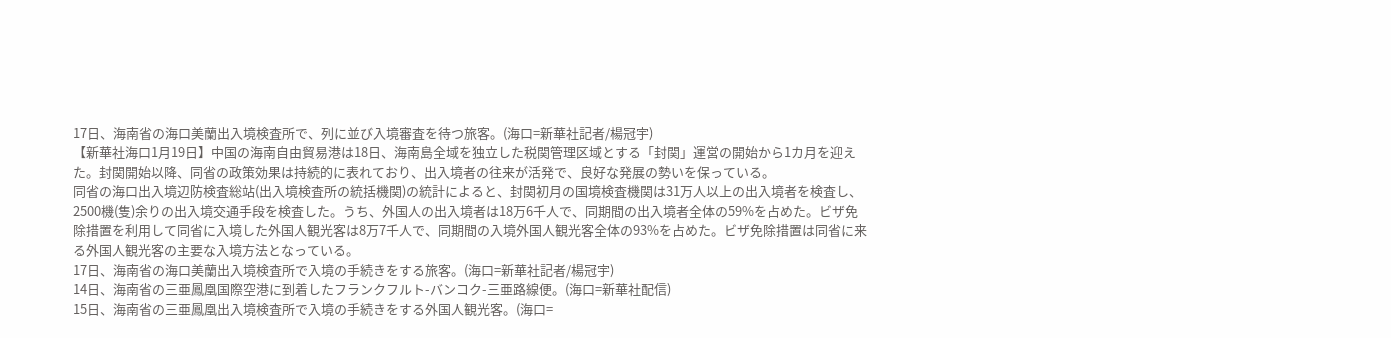17日、海南省の海口美蘭出入境検査所で、列に並び入境審査を待つ旅客。(海口=新華社記者/楊冠宇)
【新華社海口1月19日】中国の海南自由貿易港は18日、海南島全域を独立した税関管理区域とする「封関」運営の開始から1カ月を迎えた。封関開始以降、同省の政策効果は持続的に表れており、出入境者の往来が活発で、良好な発展の勢いを保っている。
同省の海口出入境辺防検査総站(出入境検査所の統括機関)の統計によると、封関初月の国境検査機関は31万人以上の出入境者を検査し、2500機(隻)余りの出入境交通手段を検査した。うち、外国人の出入境者は18万6千人で、同期間の出入境者全体の59%を占めた。ビザ免除措置を利用して同省に入境した外国人観光客は8万7千人で、同期間の入境外国人観光客全体の93%を占めた。ビザ免除措置は同省に来る外国人観光客の主要な入境方法となっている。
17日、海南省の海口美蘭出入境検査所で入境の手続きをする旅客。(海口=新華社記者/楊冠宇)
14日、海南省の三亜鳳凰国際空港に到着したフランクフルト-バンコク-三亜路線便。(海口=新華社配信)
15日、海南省の三亜鳳凰出入境検査所で入境の手続きをする外国人観光客。(海口=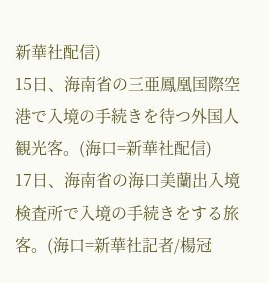新華社配信)
15日、海南省の三亜鳳凰国際空港で入境の手続きを待つ外国人観光客。(海口=新華社配信)
17日、海南省の海口美蘭出入境検査所で入境の手続きをする旅客。(海口=新華社記者/楊冠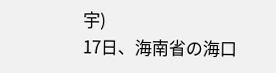宇)
17日、海南省の海口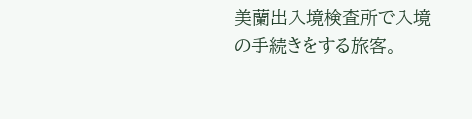美蘭出入境検査所で入境の手続きをする旅客。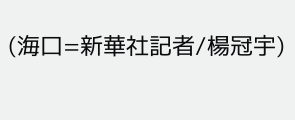(海口=新華社記者/楊冠宇)